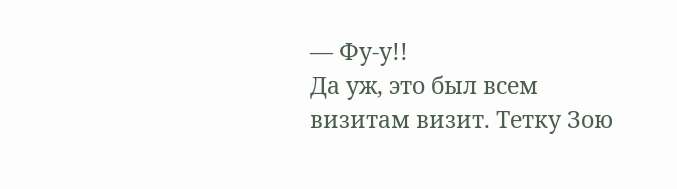— Фу-у!!
Да уж, это был всем визитам визит. Тетку Зою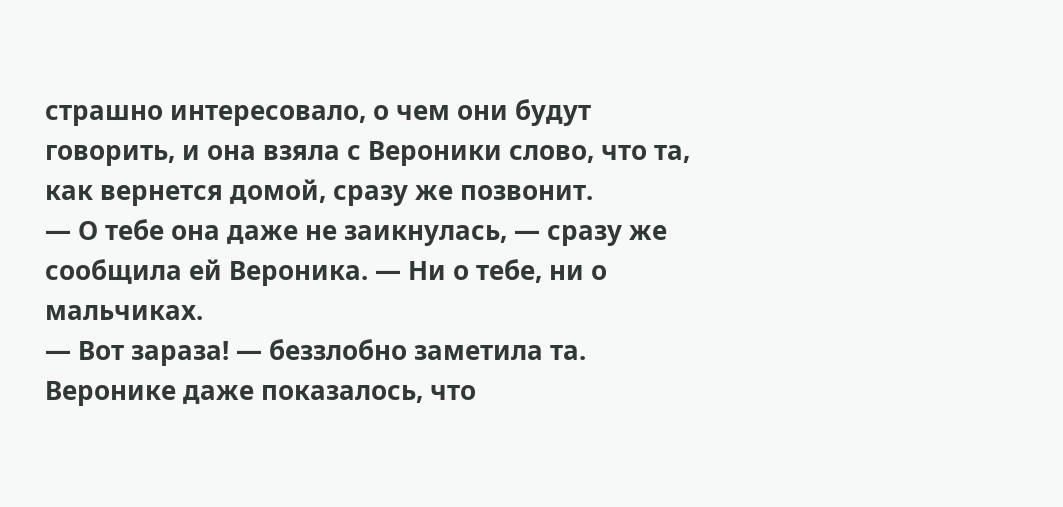страшно интересовало, о чем они будут говорить, и она взяла с Вероники слово, что та, как вернется домой, сразу же позвонит.
— О тебе она даже не заикнулась, — сразу же сообщила ей Вероника. — Ни о тебе, ни о мальчиках.
— Вот зараза! — беззлобно заметила та. Веронике даже показалось, что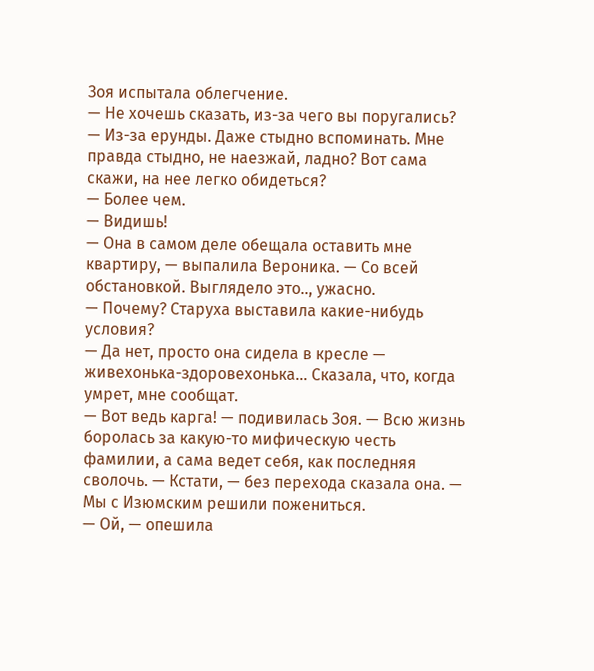Зоя испытала облегчение.
— Не хочешь сказать, из-за чего вы поругались?
— Из-за ерунды. Даже стыдно вспоминать. Мне правда стыдно, не наезжай, ладно? Вот сама скажи, на нее легко обидеться?
— Более чем.
— Видишь!
— Она в самом деле обещала оставить мне квартиру, — выпалила Вероника. — Со всей обстановкой. Выглядело это.., ужасно.
— Почему? Старуха выставила какие-нибудь условия?
— Да нет, просто она сидела в кресле — живехонька-здоровехонька… Сказала, что, когда умрет, мне сообщат.
— Вот ведь карга! — подивилась Зоя. — Всю жизнь боролась за какую-то мифическую честь фамилии, а сама ведет себя, как последняя сволочь. — Кстати, — без перехода сказала она. — Мы с Изюмским решили пожениться.
— Ой, — опешила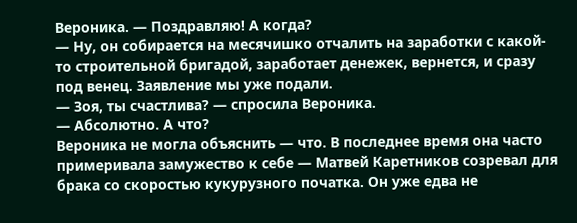Вероника. — Поздравляю! А когда?
— Ну, он собирается на месячишко отчалить на заработки с какой-то строительной бригадой, заработает денежек, вернется, и сразу под венец. Заявление мы уже подали.
— Зоя, ты счастлива? — спросила Вероника.
— Абсолютно. А что?
Вероника не могла объяснить — что. В последнее время она часто примеривала замужество к себе — Матвей Каретников созревал для брака со скоростью кукурузного початка. Он уже едва не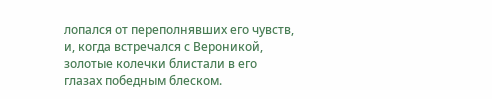лопался от переполнявших его чувств, и, когда встречался с Вероникой, золотые колечки блистали в его глазах победным блеском.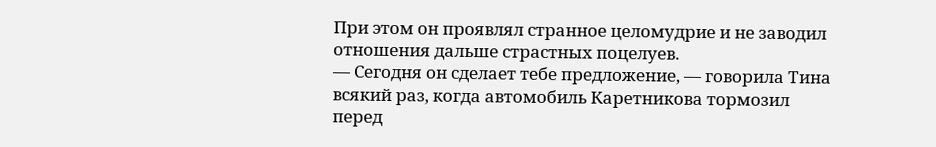При этом он проявлял странное целомудрие и не заводил отношения дальше страстных поцелуев.
— Сегодня он сделает тебе предложение, — говорила Тина всякий раз, когда автомобиль Каретникова тормозил перед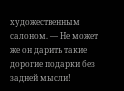художественным салоном. — Не может же он дарить такие дорогие подарки без задней мысли!